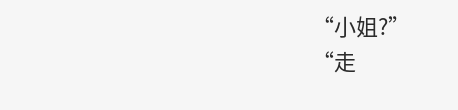“小姐?”
“走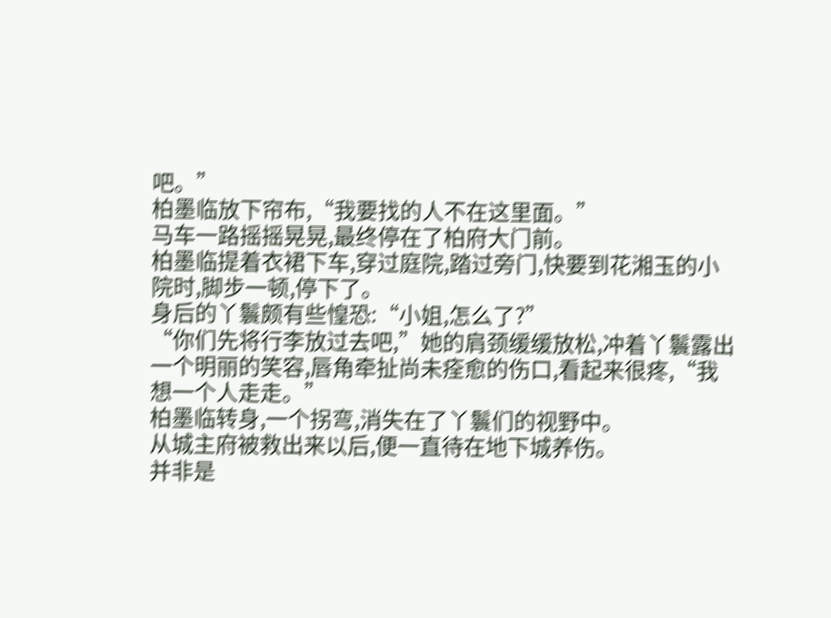吧。”
柏墨临放下帘布,“我要找的人不在这里面。”
马车一路摇摇晃晃,最终停在了柏府大门前。
柏墨临提着衣裙下车,穿过庭院,踏过旁门,快要到花湘玉的小院时,脚步一顿,停下了。
身后的丫鬟颇有些惶恐:“小姐,怎么了?”
“你们先将行李放过去吧,”她的肩颈缓缓放松,冲着丫鬟露出一个明丽的笑容,唇角牵扯尚未痊愈的伤口,看起来很疼,“我想一个人走走。”
柏墨临转身,一个拐弯,消失在了丫鬟们的视野中。
从城主府被救出来以后,便一直待在地下城养伤。
并非是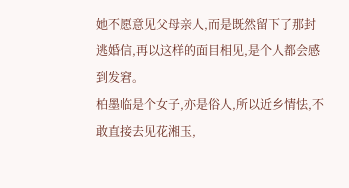她不愿意见父母亲人,而是既然留下了那封逃婚信,再以这样的面目相见,是个人都会感到发窘。
柏墨临是个女子,亦是俗人,所以近乡情怯,不敢直接去见花湘玉,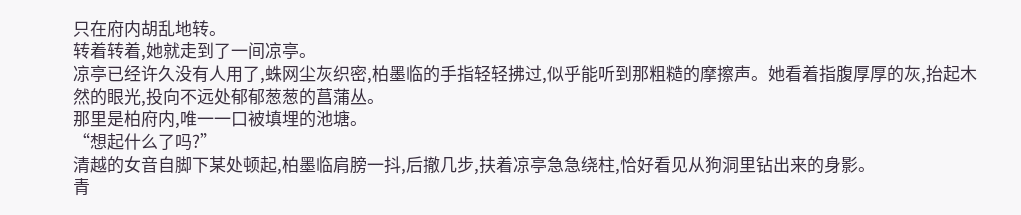只在府内胡乱地转。
转着转着,她就走到了一间凉亭。
凉亭已经许久没有人用了,蛛网尘灰织密,柏墨临的手指轻轻拂过,似乎能听到那粗糙的摩擦声。她看着指腹厚厚的灰,抬起木
然的眼光,投向不远处郁郁葱葱的菖蒲丛。
那里是柏府内,唯一一口被填埋的池塘。
“想起什么了吗?”
清越的女音自脚下某处顿起,柏墨临肩膀一抖,后撤几步,扶着凉亭急急绕柱,恰好看见从狗洞里钻出来的身影。
青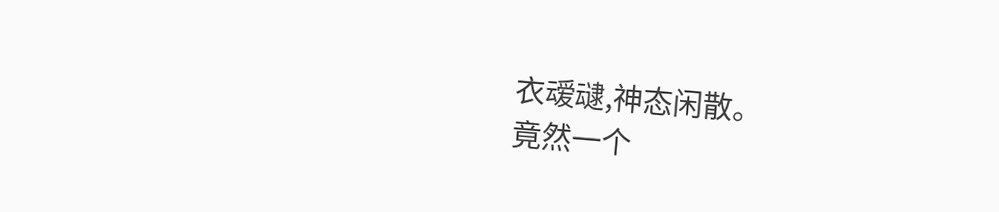衣叆叇,神态闲散。
竟然一个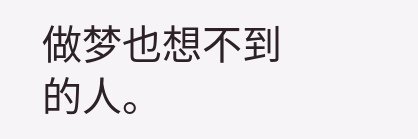做梦也想不到的人。